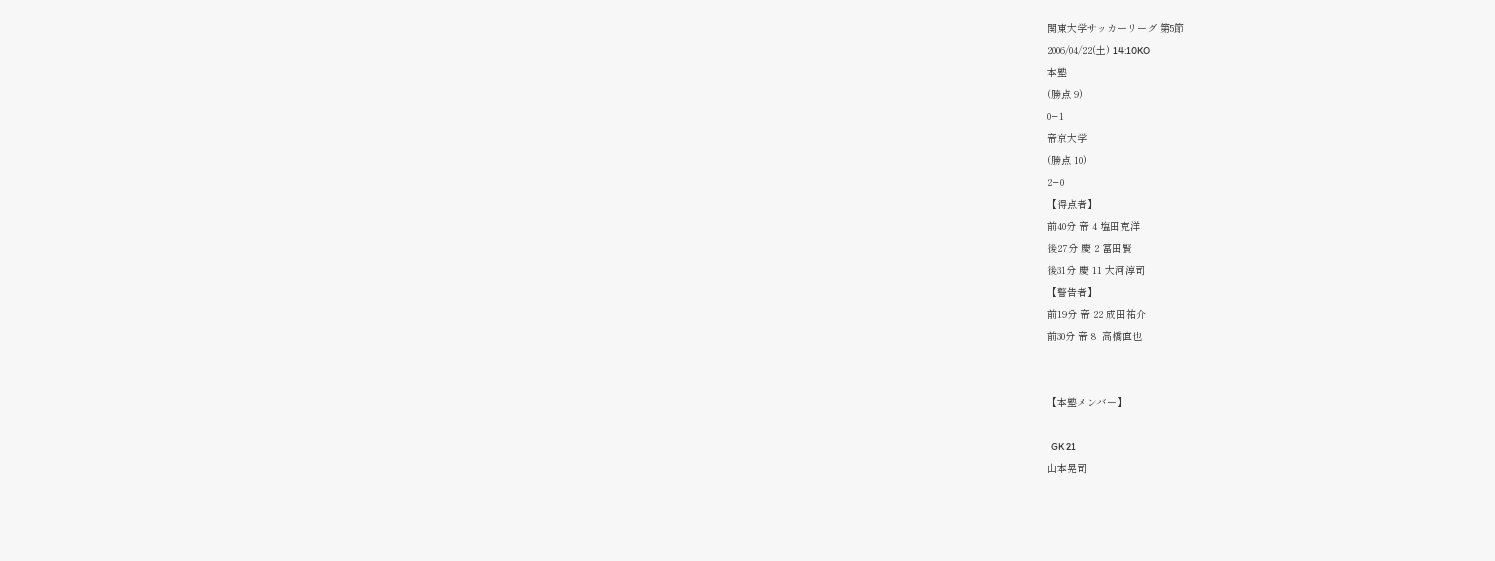関東大学サッカーリーグ 第5節
2006/04/22(土) 14:10KO
本塾
(勝点 9)
0−1
帝京大学
(勝点 10)
2−0
【得点者】
前40分 帝 4 塩田克洋
後27分 慶 2 冨田賢
後31分 慶 11 大河淳司
【警告者】
前19分 帝 22 成田祐介
前30分 帝 8  高橋直也


【本塾メンバー】

  GK 21
山本晃司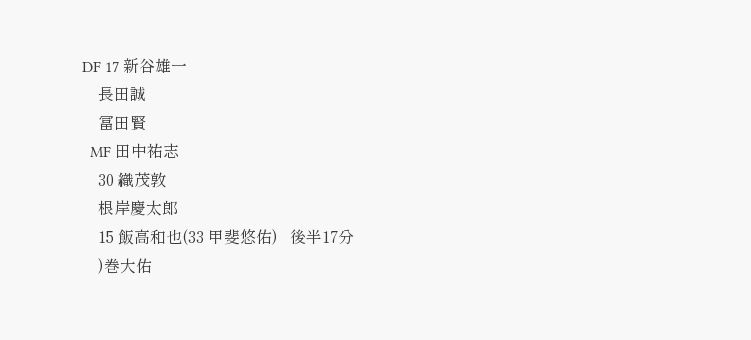DF 17 新谷雄一
    長田誠
    冨田賢
  MF 田中祐志
    30 織茂敦
    根岸慶太郎
    15 飯高和也(33 甲斐悠佑)   後半17分
    )巻大佑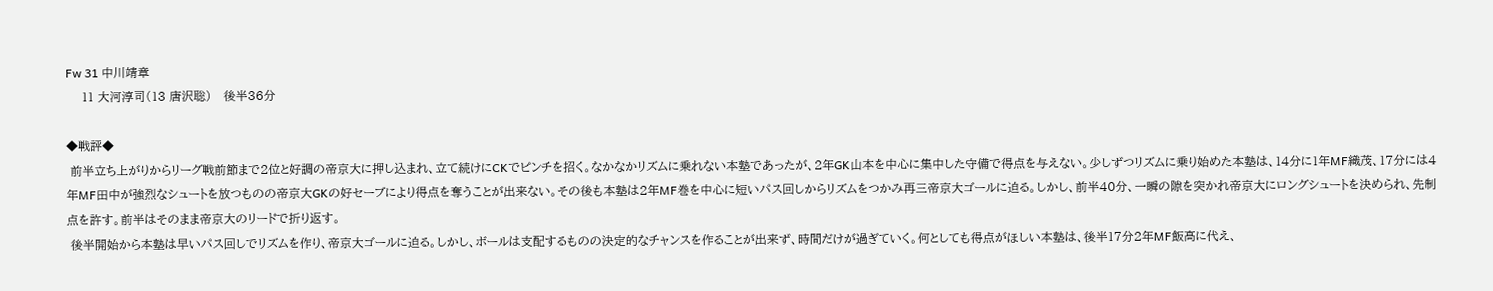Fw 31 中川靖章
    11 大河淳司(13 唐沢聡)   後半36分

◆戦評◆
 前半立ち上がりからリーグ戦前節まで2位と好調の帝京大に押し込まれ、立て続けにCKでピンチを招く。なかなかリズムに乗れない本塾であったが、2年GK山本を中心に集中した守備で得点を与えない。少しずつリズムに乗り始めた本塾は、14分に1年MF織茂、17分には4年MF田中が強烈なシュートを放つものの帝京大GKの好セーブにより得点を奪うことが出来ない。その後も本塾は2年MF巻を中心に短いパス回しからリズムをつかみ再三帝京大ゴールに迫る。しかし、前半40分、一瞬の隙を突かれ帝京大にロングシュートを決められ、先制点を許す。前半はそのまま帝京大のリードで折り返す。
 後半開始から本塾は早いパス回しでリズムを作り、帝京大ゴールに迫る。しかし、ボールは支配するものの決定的なチャンスを作ることが出来ず、時間だけが過ぎていく。何としても得点がほしい本塾は、後半17分2年MF飯高に代え、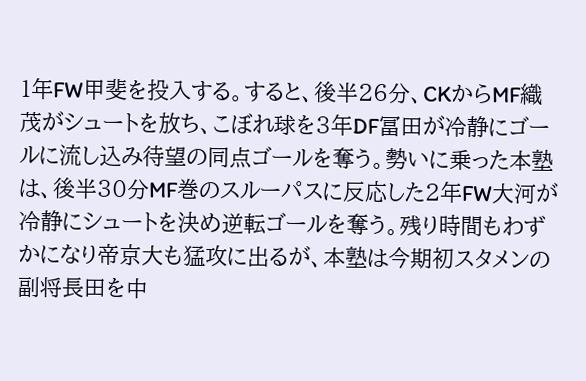1年FW甲斐を投入する。すると、後半26分、CKからMF織茂がシュートを放ち、こぼれ球を3年DF冨田が冷静にゴールに流し込み待望の同点ゴールを奪う。勢いに乗った本塾は、後半30分MF巻のスルーパスに反応した2年FW大河が冷静にシュートを決め逆転ゴールを奪う。残り時間もわずかになり帝京大も猛攻に出るが、本塾は今期初スタメンの副将長田を中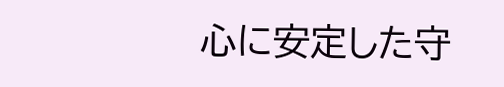心に安定した守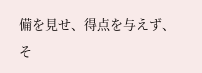備を見せ、得点を与えず、そ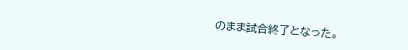のまま試合終了となった。